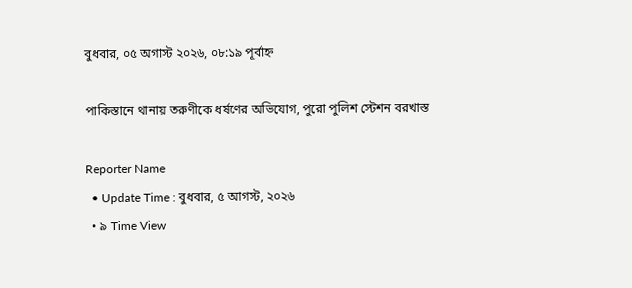বুধবার, ০৫ অগাস্ট ২০২৬, ০৮:১৯ পূর্বাহ্ন

পাকিস্তানে থানায় তরুণীকে ধর্ষণের অভিযোগ, পুরো পুলিশ স্টেশন বরখাস্ত

Reporter Name
  • Update Time : বুধবার, ৫ আগস্ট, ২০২৬
  • ৯ Time View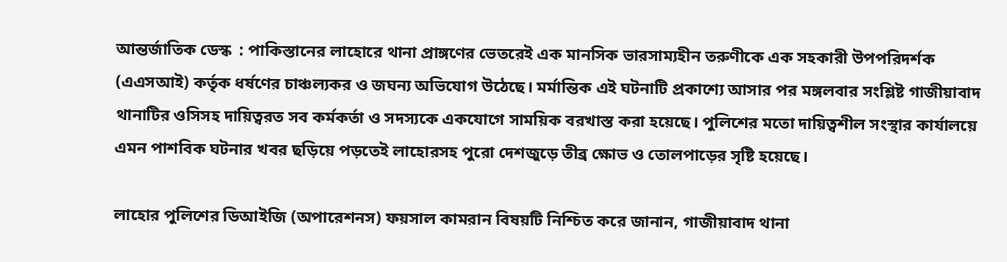আন্তর্জাতিক ডেস্ক  : পাকিস্তানের লাহোরে থানা প্রাঙ্গণের ভেতরেই এক মানসিক ভারসাম্যহীন তরুণীকে এক সহকারী উপপরিদর্শক (এএসআই) কর্তৃক ধর্ষণের চাঞ্চল্যকর ও জঘন্য অভিযোগ উঠেছে। মর্মান্তিক এই ঘটনাটি প্রকাশ্যে আসার পর মঙ্গলবার সংশ্লিষ্ট গাজীয়াবাদ থানাটির ওসিসহ দায়িত্বরত সব কর্মকর্তা ও সদস্যকে একযোগে সাময়িক বরখাস্ত করা হয়েছে। পুলিশের মতো দায়িত্বশীল সংস্থার কার্যালয়ে এমন পাশবিক ঘটনার খবর ছড়িয়ে পড়তেই লাহোরসহ পুরো দেশজুড়ে তীব্র ক্ষোভ ও তোলপাড়ের সৃষ্টি হয়েছে।

লাহোর পুলিশের ডিআইজি (অপারেশনস) ফয়সাল কামরান বিষয়টি নিশ্চিত করে জানান, গাজীয়াবাদ থানা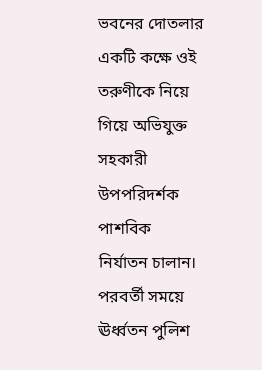ভবনের দোতলার একটি কক্ষে ওই তরুণীকে নিয়ে গিয়ে অভিযুক্ত সহকারী উপপরিদর্শক পাশবিক নির্যাতন চালান। পরবর্তী সময়ে ঊর্ধ্বতন পুলিশ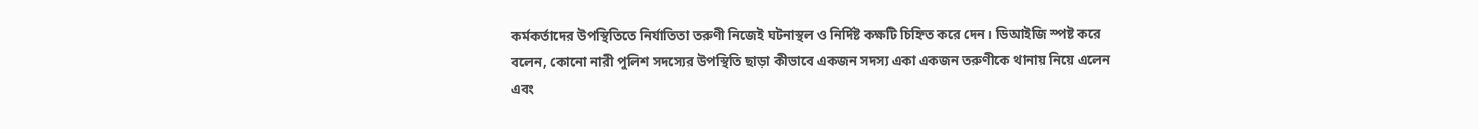কর্মকর্তাদের উপস্থিতিতে নির্যাতিতা তরুণী নিজেই ঘটনাস্থল ও নির্দিষ্ট কক্ষটি চিহ্নিত করে দেন। ডিআইজি স্পষ্ট করে বলেন, কোনো নারী পুলিশ সদস্যের উপস্থিতি ছাড়া কীভাবে একজন সদস্য একা একজন তরুণীকে থানায় নিয়ে এলেন এবং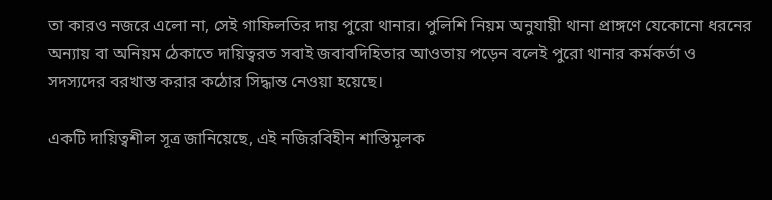তা কারও নজরে এলো না, সেই গাফিলতির দায় পুরো থানার। পুলিশি নিয়ম অনুযায়ী থানা প্রাঙ্গণে যেকোনো ধরনের অন্যায় বা অনিয়ম ঠেকাতে দায়িত্বরত সবাই জবাবদিহিতার আওতায় পড়েন বলেই পুরো থানার কর্মকর্তা ও সদস্যদের বরখাস্ত করার কঠোর সিদ্ধান্ত নেওয়া হয়েছে।

একটি দায়িত্বশীল সূত্র জানিয়েছে, এই নজিরবিহীন শাস্তিমূলক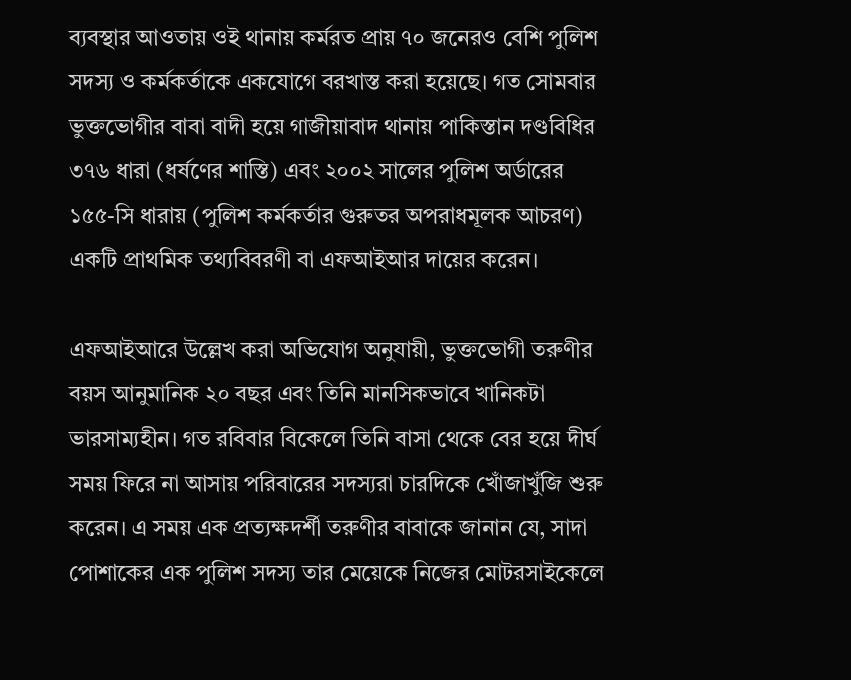ব্যবস্থার আওতায় ওই থানায় কর্মরত প্রায় ৭০ জনেরও বেশি পুলিশ সদস্য ও কর্মকর্তাকে একযোগে বরখাস্ত করা হয়েছে। গত সোমবার ভুক্তভোগীর বাবা বাদী হয়ে গাজীয়াবাদ থানায় পাকিস্তান দণ্ডবিধির ৩৭৬ ধারা (ধর্ষণের শাস্তি) এবং ২০০২ সালের পুলিশ অর্ডারের ১৫৫-সি ধারায় (পুলিশ কর্মকর্তার গুরুতর অপরাধমূলক আচরণ) একটি প্রাথমিক তথ্যবিবরণী বা এফআইআর দায়ের করেন।

এফআইআরে উল্লেখ করা অভিযোগ অনুযায়ী, ভুক্তভোগী তরুণীর বয়স আনুমানিক ২০ বছর এবং তিনি মানসিকভাবে খানিকটা ভারসাম্যহীন। গত রবিবার বিকেলে তিনি বাসা থেকে বের হয়ে দীর্ঘ সময় ফিরে না আসায় পরিবারের সদস্যরা চারদিকে খোঁজাখুঁজি শুরু করেন। এ সময় এক প্রত্যক্ষদর্শী তরুণীর বাবাকে জানান যে, সাদা পোশাকের এক পুলিশ সদস্য তার মেয়েকে নিজের মোটরসাইকেলে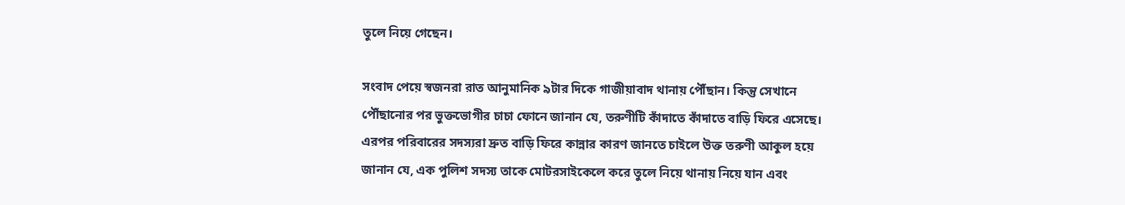তুলে নিয়ে গেছেন।

সংবাদ পেয়ে স্বজনরা রাত আনুমানিক ৯টার দিকে গাজীয়াবাদ থানায় পৌঁছান। কিন্তু সেখানে পৌঁছানোর পর ভুক্তভোগীর চাচা ফোনে জানান যে, তরুণীটি কাঁদাতে কাঁদাতে বাড়ি ফিরে এসেছে। এরপর পরিবারের সদস্যরা দ্রুত বাড়ি ফিরে কান্নার কারণ জানতে চাইলে উক্ত তরুণী আকুল হয়ে জানান যে, এক পুলিশ সদস্য তাকে মোটরসাইকেলে করে তুলে নিয়ে থানায় নিয়ে যান এবং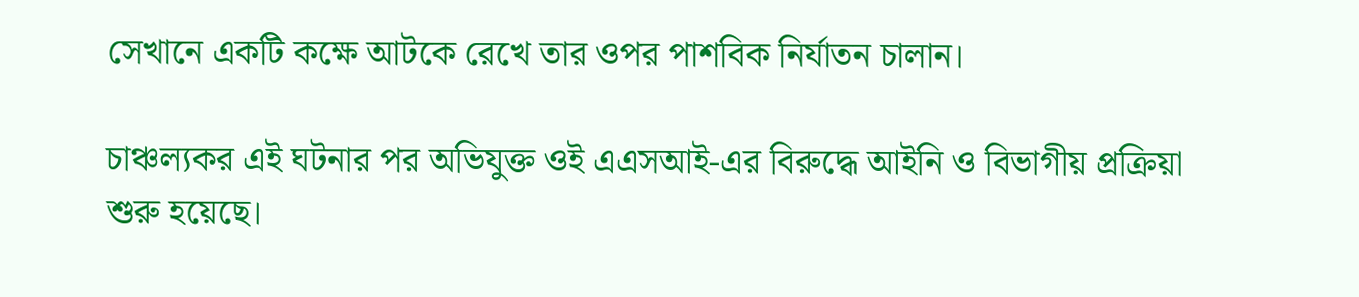সেখানে একটি কক্ষে আটকে রেখে তার ওপর পাশবিক নির্যাতন চালান।

চাঞ্চল্যকর এই ঘটনার পর অভিযুক্ত ওই এএসআই-এর বিরুদ্ধে আইনি ও বিভাগীয় প্রক্রিয়া শুরু হয়েছে।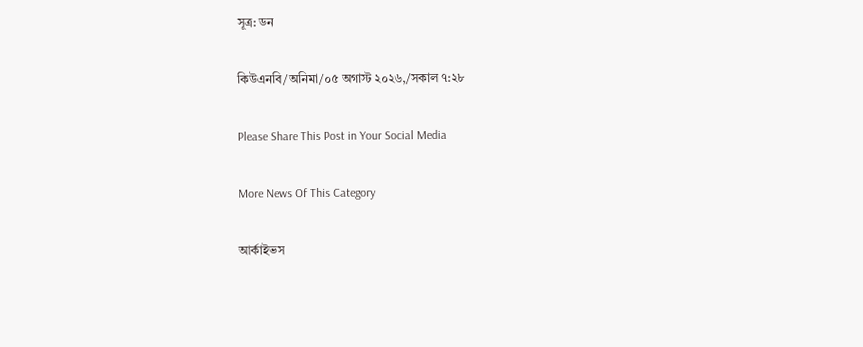সূত্র: ডন

কিউএনবি/অনিমা/০৫ অগাস্ট ২০২৬,/সকাল ৭:২৮

Please Share This Post in Your Social Media

More News Of This Category

আর্কাইভস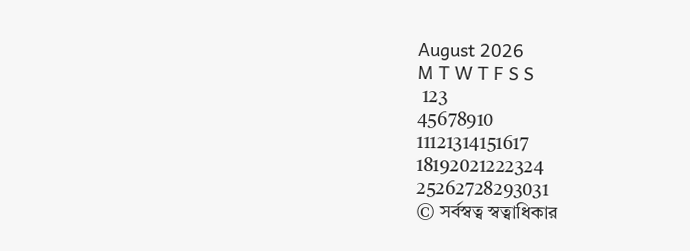August 2026
M T W T F S S
 123
45678910
11121314151617
18192021222324
25262728293031
© সর্বস্বত্ব স্বত্বাধিকার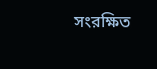সংরক্ষিত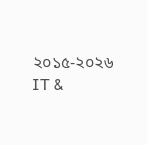২০১৫-২০২৬
IT &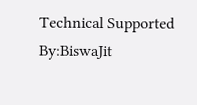Technical Supported By:BiswaJit